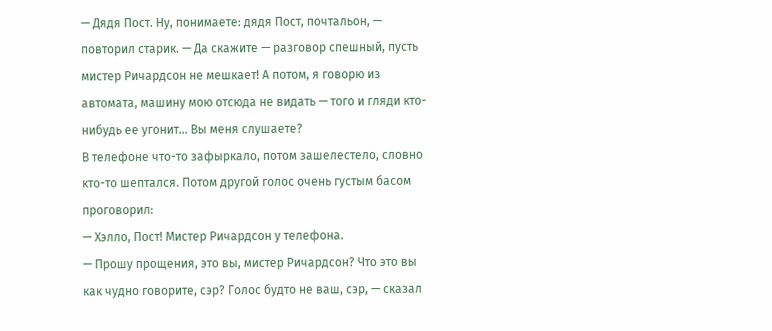— Дядя Пост. Ну, понимаете: дядя Пост, почтальон, — повторил старик. — Да скажите — разговор спешный, пусть мистер Ричардсон не мешкает! А потом, я говорю из автомата, машину мою отсюда не видать — того и гляди кто-нибудь ее угонит… Вы меня слушаете?
В телефоне что-то зафыркало, потом зашелестело, словно кто-то шептался. Потом другой голос очень густым басом проговорил:
— Хэлло, Пост! Мистер Ричардсон у телефона.
— Прошу прощения, это вы, мистер Ричардсон? Что это вы как чудно говорите, сэр? Голос будто не ваш, сэр, — сказал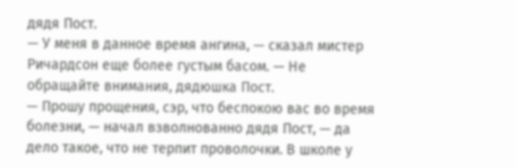дядя Пост.
— У меня в данное время ангина, — сказал мистер Ричардсон еще более густым басом. — Не обращайте внимания, дядюшка Пост.
— Прошу прощения, сэр, что беспокою вас во время болезни, — начал взволнованно дядя Пост, — да дело такое, что не терпит проволочки. В школе у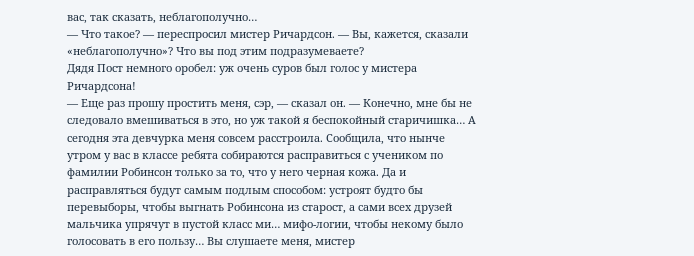вас, так сказать, неблагополучно…
— Что такое? — переспросил мистер Ричардсон. — Вы, кажется, сказали «неблагополучно»? Что вы под этим подразумеваете?
Дядя Пост немного оробел: уж очень суров был голос у мистера Ричардсона!
— Еще раз прошу простить меня, сэр, — сказал он. — Конечно, мне бы не следовало вмешиваться в это, но уж такой я беспокойный старичишка… А сегодня эта девчурка меня совсем расстроила. Сообщила, что нынче утром у вас в классе ребята собираются расправиться с учеником по фамилии Робинсон только за то, что у него черная кожа. Да и расправляться будут самым подлым способом: устроят будто бы перевыборы, чтобы выгнать Робинсона из старост, а сами всех друзей мальчика упрячут в пустой класс ми… мифо-логии, чтобы некому было голосовать в его пользу… Вы слушаете меня, мистер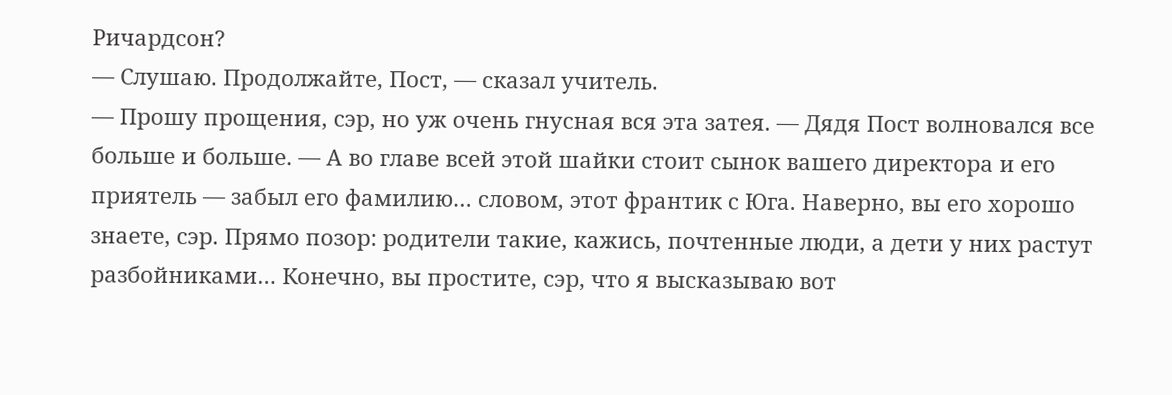Ричардсон?
— Слушаю. Продолжайте, Пост, — сказал учитель.
— Прошу прощения, сэр, но уж очень гнусная вся эта затея. — Дядя Пост волновался все больше и больше. — А во главе всей этой шайки стоит сынок вашего директора и его приятель — забыл его фамилию… словом, этот франтик с Юга. Наверно, вы его хорошо знаете, сэр. Прямо позор: родители такие, кажись, почтенные люди, а дети у них растут разбойниками… Конечно, вы простите, сэр, что я высказываю вот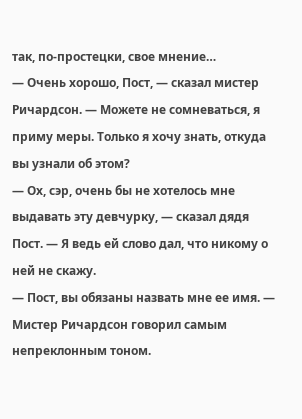так, по-простецки, свое мнение…
— Очень хорошо, Пост, — сказал мистер Ричардсон. — Можете не сомневаться, я приму меры. Только я хочу знать, откуда вы узнали об этом?
— Ох, сэр, очень бы не хотелось мне выдавать эту девчурку, — сказал дядя Пост. — Я ведь ей слово дал, что никому о ней не скажу.
— Пост, вы обязаны назвать мне ее имя. — Мистер Ричардсон говорил самым непреклонным тоном.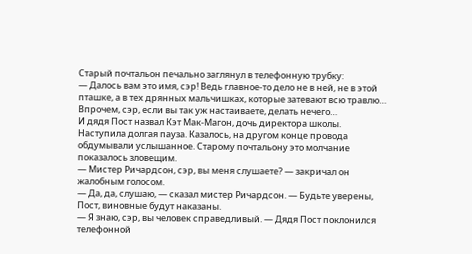Старый почтальон печально заглянул в телефонную трубку:
— Далось вам это имя, сэр! Ведь главное-то дело не в ней, не в этой пташке, а в тех дрянных мальчишках, которые затевают всю травлю… Впрочем, сэр, если вы так уж настаиваете, делать нечего…
И дядя Пост назвал Кэт Мак-Магон, дочь директора школы.
Наступила долгая пауза. Казалось, на другом конце провода обдумывали услышанное. Старому почтальону это молчание показалось зловещим.
— Мистер Ричардсон, сэр, вы меня слушаете? — закричал он жалобным голосом.
— Да, да, слушаю, — сказал мистер Ричардсон. — Будьте уверены, Пост, виновные будут наказаны.
— Я знаю, сэр, вы человек справедливый. — Дядя Пост поклонился телефонной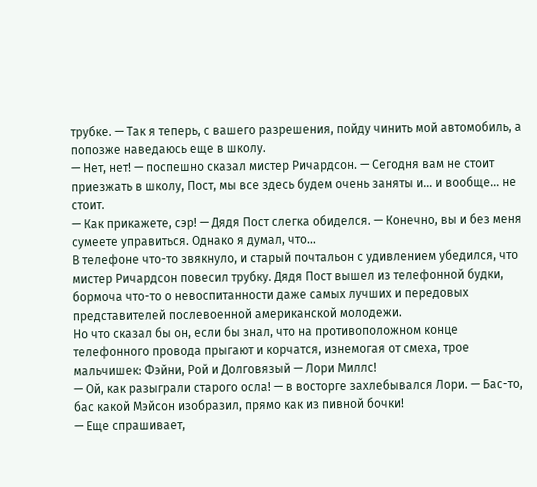трубке. — Так я теперь, с вашего разрешения, пойду чинить мой автомобиль, а попозже наведаюсь еще в школу.
— Нет, нет! — поспешно сказал мистер Ричардсон. — Сегодня вам не стоит приезжать в школу, Пост, мы все здесь будем очень заняты и… и вообще… не стоит.
— Как прикажете, сэр! — Дядя Пост слегка обиделся. — Конечно, вы и без меня сумеете управиться. Однако я думал, что…
В телефоне что-то звякнуло, и старый почтальон с удивлением убедился, что мистер Ричардсон повесил трубку. Дядя Пост вышел из телефонной будки, бормоча что-то о невоспитанности даже самых лучших и передовых представителей послевоенной американской молодежи.
Но что сказал бы он, если бы знал, что на противоположном конце телефонного провода прыгают и корчатся, изнемогая от смеха, трое мальчишек: Фэйни, Рой и Долговязый — Лори Миллс!
— Ой, как разыграли старого осла! — в восторге захлебывался Лори. — Бас-то, бас какой Мэйсон изобразил, прямо как из пивной бочки!
— Еще спрашивает,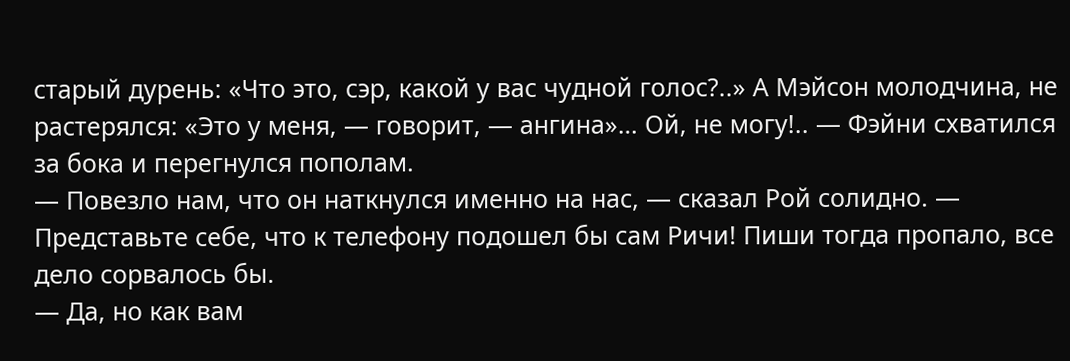старый дурень: «Что это, сэр, какой у вас чудной голос?..» А Мэйсон молодчина, не растерялся: «Это у меня, — говорит, — ангина»… Ой, не могу!.. — Фэйни схватился за бока и перегнулся пополам.
— Повезло нам, что он наткнулся именно на нас, — сказал Рой солидно. — Представьте себе, что к телефону подошел бы сам Ричи! Пиши тогда пропало, все дело сорвалось бы.
— Да, но как вам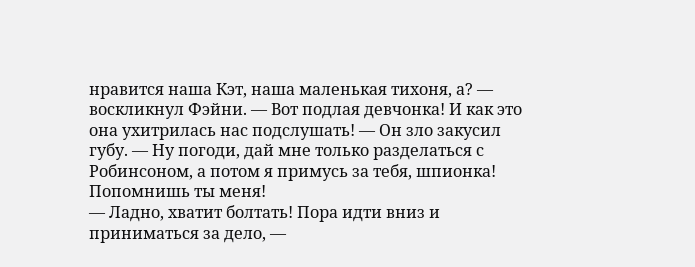нравится наша Кэт, наша маленькая тихоня, а? — воскликнул Фэйни. — Вот подлая девчонка! И как это она ухитрилась нас подслушать! — Он зло закусил губу. — Ну погоди, дай мне только разделаться с Робинсоном, а потом я примусь за тебя, шпионка! Попомнишь ты меня!
— Ладно, хватит болтать! Пора идти вниз и приниматься за дело, —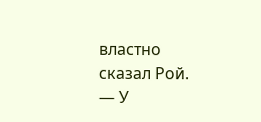властно сказал Рой. — У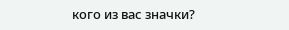кого из вас значки?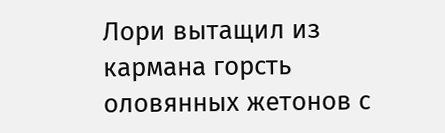Лори вытащил из кармана горсть оловянных жетонов с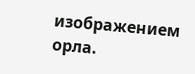изображением орла.